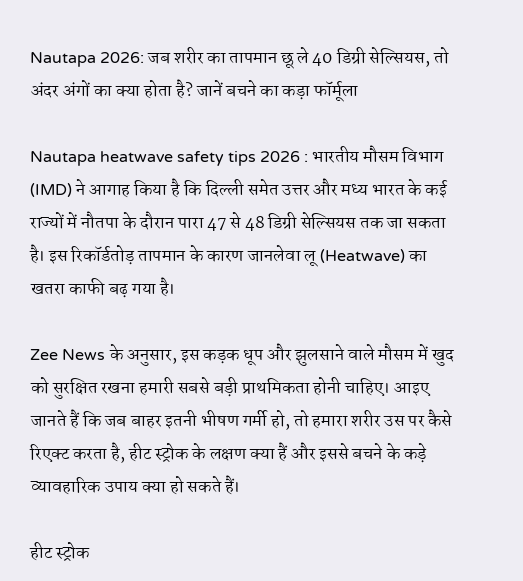Nautapa 2026: जब शरीर का तापमान छू ले 40 डिग्री सेल्सियस, तो अंदर अंगों का क्या होता है? जानें बचने का कड़ा फॉर्मूला

Nautapa heatwave safety tips 2026 : भारतीय मौसम विभाग (IMD) ने आगाह किया है कि दिल्ली समेत उत्तर और मध्य भारत के कई राज्यों में नौतपा के दौरान पारा 47 से 48 डिग्री सेल्सियस तक जा सकता है। इस रिकॉर्डतोड़ तापमान के कारण जानलेवा लू (Heatwave) का खतरा काफी बढ़ गया है।

Zee News के अनुसार, इस कड़क धूप और झुलसाने वाले मौसम में खुद को सुरक्षित रखना हमारी सबसे बड़ी प्राथमिकता होनी चाहिए। आइए जानते हैं कि जब बाहर इतनी भीषण गर्मी हो, तो हमारा शरीर उस पर कैसे रिएक्ट करता है, हीट स्ट्रोक के लक्षण क्या हैं और इससे बचने के कड़े व्यावहारिक उपाय क्या हो सकते हैं।

हीट स्ट्रोक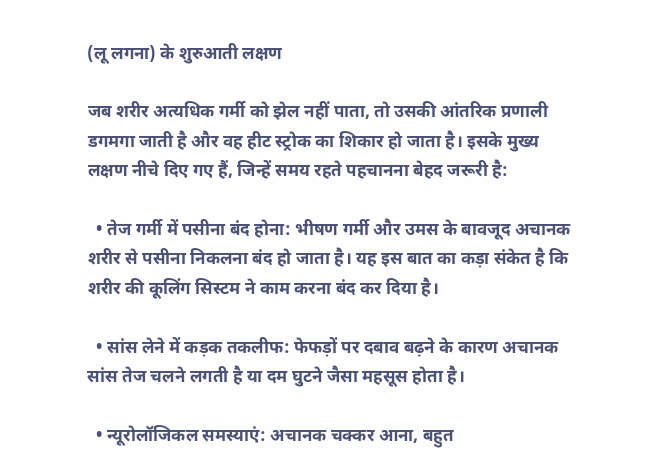(लू लगना) के शुरुआती लक्षण

जब शरीर अत्यधिक गर्मी को झेल नहीं पाता, तो उसकी आंतरिक प्रणाली डगमगा जाती है और वह हीट स्ट्रोक का शिकार हो जाता है। इसके मुख्य लक्षण नीचे दिए गए हैं, जिन्हें समय रहते पहचानना बेहद जरूरी है:

  • तेज गर्मी में पसीना बंद होना: भीषण गर्मी और उमस के बावजूद अचानक शरीर से पसीना निकलना बंद हो जाता है। यह इस बात का कड़ा संकेत है कि शरीर की कूलिंग सिस्टम ने काम करना बंद कर दिया है।

  • सांस लेने में कड़क तकलीफ: फेफड़ों पर दबाव बढ़ने के कारण अचानक सांस तेज चलने लगती है या दम घुटने जैसा महसूस होता है।

  • न्यूरोलॉजिकल समस्याएं: अचानक चक्कर आना, बहुत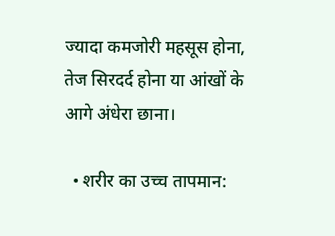ज्यादा कमजोरी महसूस होना, तेज सिरदर्द होना या आंखों के आगे अंधेरा छाना।

  • शरीर का उच्च तापमान: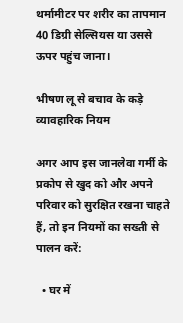थर्मामीटर पर शरीर का तापमान 40 डिग्री सेल्सियस या उससे ऊपर पहुंच जाना।

भीषण लू से बचाव के कड़े व्यावहारिक नियम

अगर आप इस जानलेवा गर्मी के प्रकोप से खुद को और अपने परिवार को सुरक्षित रखना चाहते हैं, तो इन नियमों का सख्ती से पालन करें:

  • घर में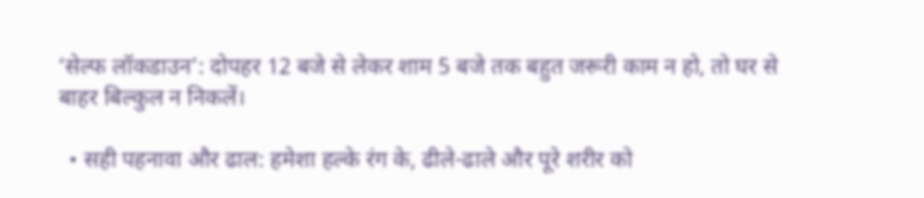‘सेल्फ लॉकडाउन’: दोपहर 12 बजे से लेकर शाम 5 बजे तक बहुत जरूरी काम न हो, तो घर से बाहर बिल्कुल न निकलें।

  • सही पहनावा और ढाल: हमेशा हल्के रंग के, ढीले-ढाले और पूरे शरीर को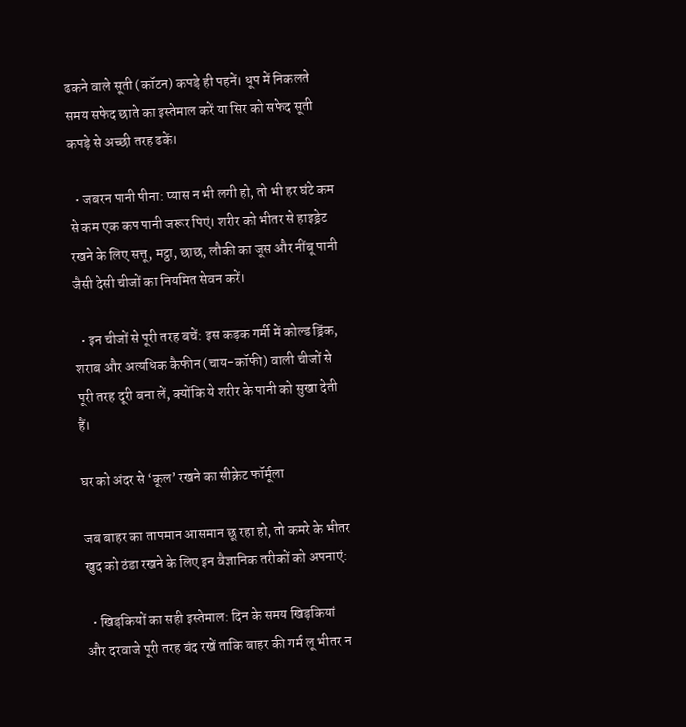ढकने वाले सूती (कॉटन) कपड़े ही पहनें। धूप में निकलते समय सफेद छाते का इस्तेमाल करें या सिर को सफेद सूती कपड़े से अच्छी तरह ढकें।

  • जबरन पानी पीना: प्यास न भी लगी हो, तो भी हर घंटे कम से कम एक कप पानी जरूर पिएं। शरीर को भीतर से हाइड्रेट रखने के लिए सत्तू, मट्ठा, छाछ, लौकी का जूस और नींबू पानी जैसी देसी चीजों का नियमित सेवन करें।

  • इन चीजों से पूरी तरह बचें: इस कड़क गर्मी में कोल्ड ड्रिंक, शराब और अत्यधिक कैफीन (चाय-कॉफी) वाली चीजों से पूरी तरह दूरी बना लें, क्योंकि ये शरीर के पानी को सुखा देती हैं।

घर को अंदर से ‘कूल’ रखने का सीक्रेट फॉर्मूला

जब बाहर का तापमान आसमान छू रहा हो, तो कमरे के भीतर खुद को ठंडा रखने के लिए इन वैज्ञानिक तरीकों को अपनाएं:

  • खिड़कियों का सही इस्तेमाल: दिन के समय खिड़कियां और दरवाजे पूरी तरह बंद रखें ताकि बाहर की गर्म लू भीतर न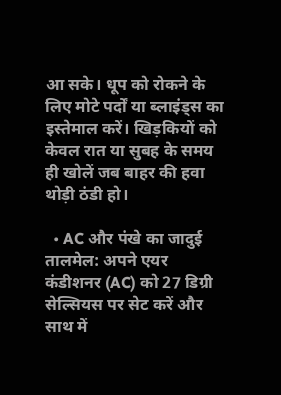आ सके। धूप को रोकने के लिए मोटे पर्दों या ब्लाइंड्स का इस्तेमाल करें। खिड़कियों को केवल रात या सुबह के समय ही खोलें जब बाहर की हवा थोड़ी ठंडी हो।

  • AC और पंखे का जादुई तालमेल: अपने एयर कंडीशनर (AC) को 27 डिग्री सेल्सियस पर सेट करें और साथ में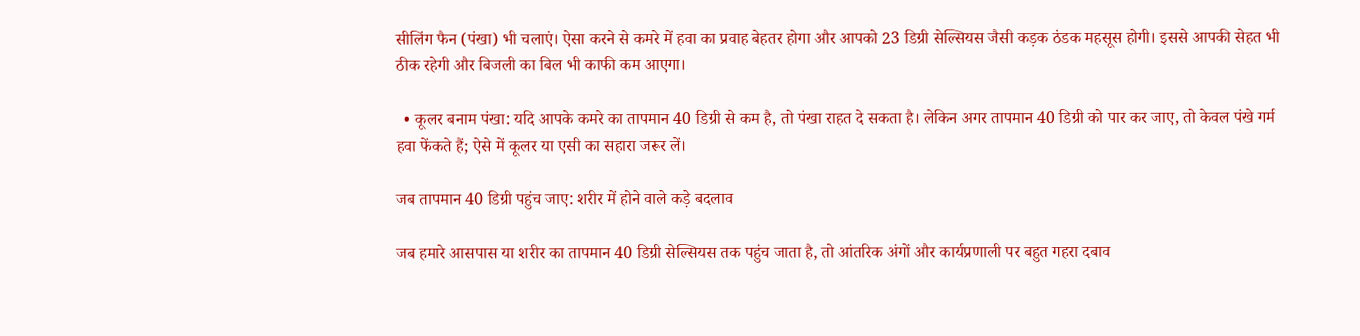सीलिंग फैन (पंखा) भी चलाएं। ऐसा करने से कमरे में हवा का प्रवाह बेहतर होगा और आपको 23 डिग्री सेल्सियस जैसी कड़क ठंडक महसूस होगी। इससे आपकी सेहत भी ठीक रहेगी और बिजली का बिल भी काफी कम आएगा।

  • कूलर बनाम पंखा: यदि आपके कमरे का तापमान 40 डिग्री से कम है, तो पंखा राहत दे सकता है। लेकिन अगर तापमान 40 डिग्री को पार कर जाए, तो केवल पंखे गर्म हवा फेंकते हैं; ऐसे में कूलर या एसी का सहारा जरूर लें।

जब तापमान 40 डिग्री पहुंच जाए: शरीर में होने वाले कड़े बदलाव

जब हमारे आसपास या शरीर का तापमान 40 डिग्री सेल्सियस तक पहुंच जाता है, तो आंतरिक अंगों और कार्यप्रणाली पर बहुत गहरा दबाव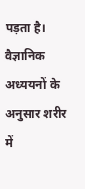पड़ता है। वैज्ञानिक अध्ययनों के अनुसार शरीर में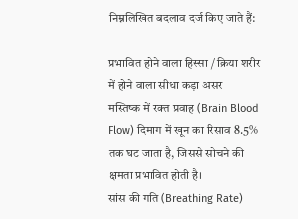निम्नलिखित बदलाव दर्ज किए जाते हैं:

प्रभावित होने वाला हिस्सा / क्रिया शरीर में होने वाला सीधा कड़ा असर
मस्तिष्क में रक्त प्रवाह (Brain Blood Flow) दिमाग में खून का रिसाव 8.5% तक घट जाता है, जिससे सोचने की क्षमता प्रभावित होती है।
सांस की गति (Breathing Rate)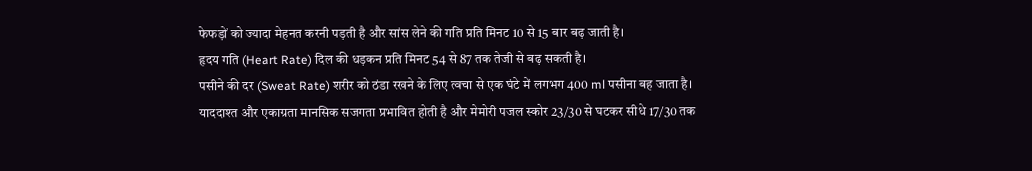फेफड़ों को ज्यादा मेहनत करनी पड़ती है और सांस लेने की गति प्रति मिनट 10 से 15 बार बढ़ जाती है।
हृदय गति (Heart Rate) दिल की धड़कन प्रति मिनट 54 से 87 तक तेजी से बढ़ सकती है।
पसीने की दर (Sweat Rate) शरीर को ठंडा रखने के लिए त्वचा से एक घंटे में लगभग 400 ml पसीना बह जाता है।
याददाश्त और एकाग्रता मानसिक सजगता प्रभावित होती है और मेमोरी पजल स्कोर 23/30 से घटकर सीधे 17/30 तक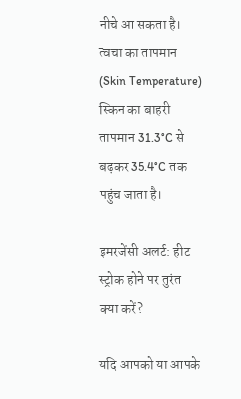नीचे आ सकता है।
त्वचा का तापमान (Skin Temperature) स्किन का बाहरी तापमान 31.3°C से बढ़कर 35.4°C तक पहुंच जाता है।

इमरजेंसी अलर्ट: हीट स्ट्रोक होने पर तुरंत क्या करें?

यदि आपको या आपके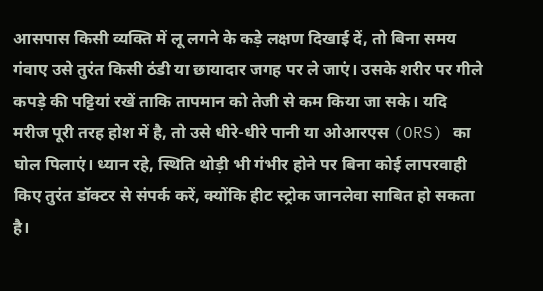आसपास किसी व्यक्ति में लू लगने के कड़े लक्षण दिखाई दें, तो बिना समय गंवाए उसे तुरंत किसी ठंडी या छायादार जगह पर ले जाएं। उसके शरीर पर गीले कपड़े की पट्टियां रखें ताकि तापमान को तेजी से कम किया जा सके। यदि मरीज पूरी तरह होश में है, तो उसे धीरे-धीरे पानी या ओआरएस (ORS) का घोल पिलाएं। ध्यान रहे, स्थिति थोड़ी भी गंभीर होने पर बिना कोई लापरवाही किए तुरंत डॉक्टर से संपर्क करें, क्योंकि हीट स्ट्रोक जानलेवा साबित हो सकता है।